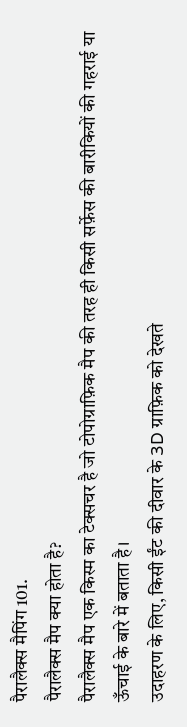पैरालैक्स मैपिंग 101.
पैरालैक्स मैप क्या होता है?
पैरालैक्स मैप एक किस्म का टेक्सचर है जो टोपोग्राफ़िक मैप की तरह ही किसी सर्फ़ेस की बारीकियों की गहराई या ऊँचाई के बारे में बताता है।
उदाहरण के लिए, किसी ईंट की दीवार के 3D ग्राफ़िक को देखते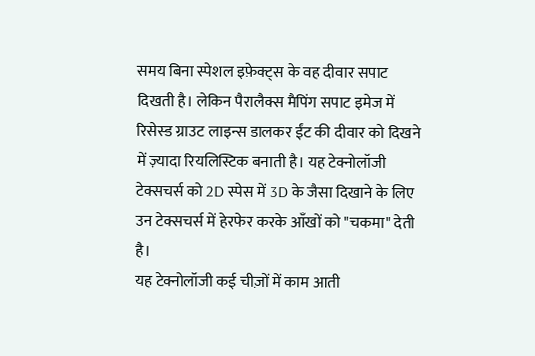समय बिना स्पेशल इफ़ेक्ट्स के वह दीवार सपाट दिखती है। लेकिन पैरालैक्स मैपिंग सपाट इमेज में रिसेस्ड ग्राउट लाइन्स डालकर ईंट की दीवार को दिखने में ज़्यादा रियलिस्टिक बनाती है। यह टेक्नोलॉजी टेक्सचर्स को 2D स्पेस में 3D के जैसा दिखाने के लिए उन टेक्सचर्स में हेरफेर करके आँखों को "चकमा" देती है।
यह टेक्नोलॉजी कई चीज़ों में काम आती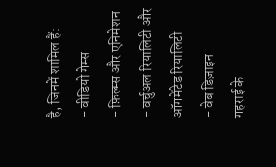है, जिनमें शामिल हैं:
- वीडियो गेम्स
- फ़िल्म्स और एनिमेशन
- वर्चुअल रियालिटी और ऑगमेंटेड रियालिटी
- वेब डिज़ाइन
गहराई के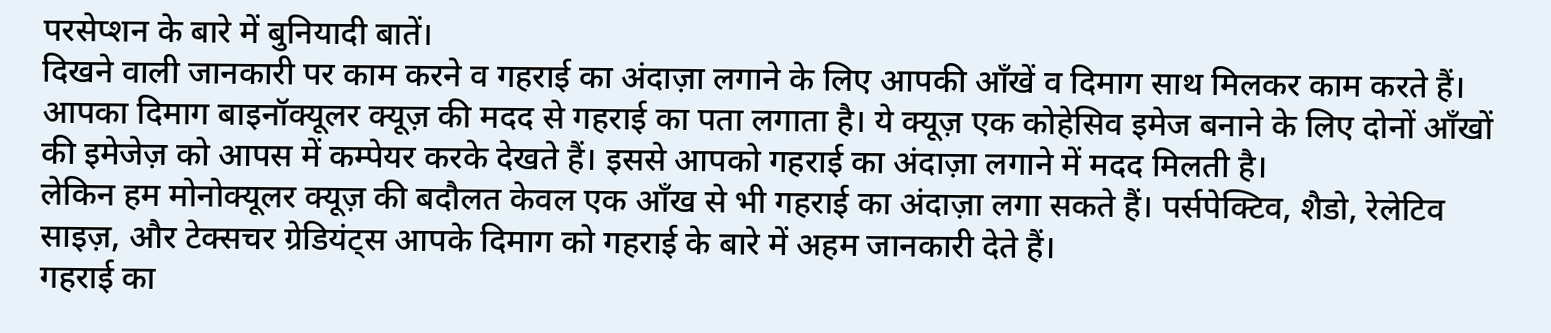परसेप्शन के बारे में बुनियादी बातें।
दिखने वाली जानकारी पर काम करने व गहराई का अंदाज़ा लगाने के लिए आपकी आँखें व दिमाग साथ मिलकर काम करते हैं। आपका दिमाग बाइनॉक्यूलर क्यूज़ की मदद से गहराई का पता लगाता है। ये क्यूज़ एक कोहेसिव इमेज बनाने के लिए दोनों आँखों की इमेजेज़ को आपस में कम्पेयर करके देखते हैं। इससे आपको गहराई का अंदाज़ा लगाने में मदद मिलती है।
लेकिन हम मोनोक्यूलर क्यूज़ की बदौलत केवल एक आँख से भी गहराई का अंदाज़ा लगा सकते हैं। पर्सपेक्टिव, शैडो, रेलेटिव साइज़, और टेक्सचर ग्रेडियंट्स आपके दिमाग को गहराई के बारे में अहम जानकारी देते हैं।
गहराई का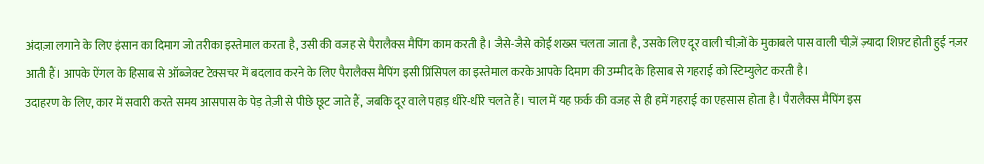अंदाज़ा लगाने के लिए इंसान का दिमाग जो तरीका इस्तेमाल करता है, उसी की वजह से पैरालैक्स मैपिंग काम करती है। जैसे-जैसे कोई शख्स चलता जाता है, उसके लिए दूर वाली चीज़ों के मुकाबले पास वाली चीज़ें ज़्यादा शिफ़्ट होती हुई नज़र आती हैं। आपके ऐंगल के हिसाब से ऑब्जेक्ट टेक्सचर में बदलाव करने के लिए पैरालैक्स मैपिंग इसी प्रिंसिपल का इस्तेमाल करके आपके दिमाग की उम्मीद के हिसाब से गहराई को स्टिम्युलेट करती है।
उदाहरण के लिए, कार में सवारी करते समय आसपास के पेड़ तेज़ी से पीछे छूट जाते हैं, जबकि दूर वाले पहाड़ धीरे-धीरे चलते हैं। चाल में यह फ़र्क की वजह से ही हमें गहराई का एहसास होता है। पैरालैक्स मैपिंग इस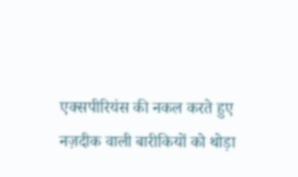एक्सपीरियंस की नकल करते हुए नज़दीक वाली बारीकियों को थोड़ा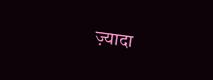ज़्यादा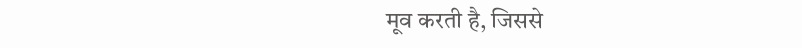मूव करती है, जिससे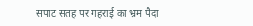सपाट सतह पर गहराई का भ्रम पैदा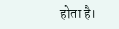होता है।